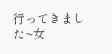行ってきました~女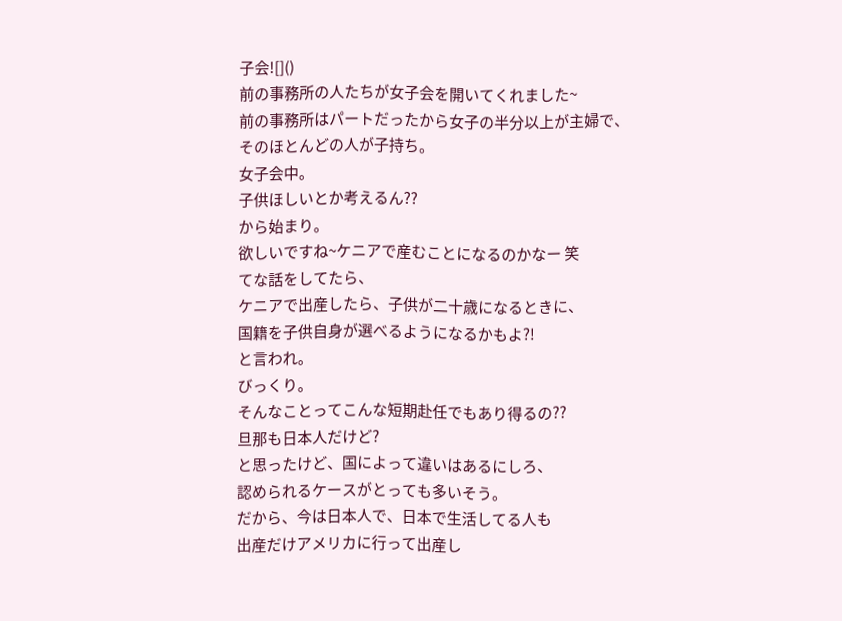子会![]()
前の事務所の人たちが女子会を開いてくれました~
前の事務所はパートだったから女子の半分以上が主婦で、
そのほとんどの人が子持ち。
女子会中。
子供ほしいとか考えるん??
から始まり。
欲しいですね~ケニアで産むことになるのかなー 笑
てな話をしてたら、
ケニアで出産したら、子供が二十歳になるときに、
国籍を子供自身が選べるようになるかもよ?!
と言われ。
びっくり。
そんなことってこんな短期赴任でもあり得るの??
旦那も日本人だけど?
と思ったけど、国によって違いはあるにしろ、
認められるケースがとっても多いそう。
だから、今は日本人で、日本で生活してる人も
出産だけアメリカに行って出産し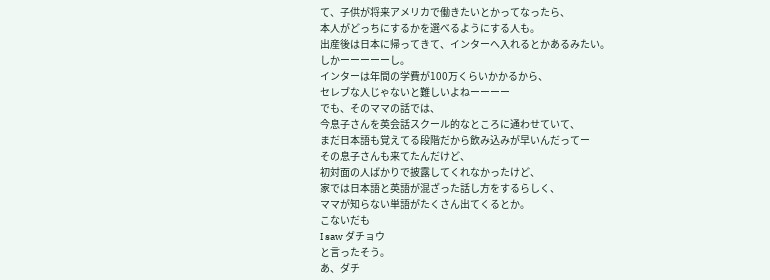て、子供が将来アメリカで働きたいとかってなったら、
本人がどっちにするかを選べるようにする人も。
出産後は日本に帰ってきて、インターへ入れるとかあるみたい。
しかーーーーーし。
インターは年間の学費が100万くらいかかるから、
セレブな人じゃないと難しいよねーーーー
でも、そのママの話では、
今息子さんを英会話スクール的なところに通わせていて、
まだ日本語も覚えてる段階だから飲み込みが早いんだってー
その息子さんも来てたんだけど、
初対面の人ばかりで披露してくれなかったけど、
家では日本語と英語が混ざった話し方をするらしく、
ママが知らない単語がたくさん出てくるとか。
こないだも
I saw ダチョウ
と言ったそう。
あ、ダチ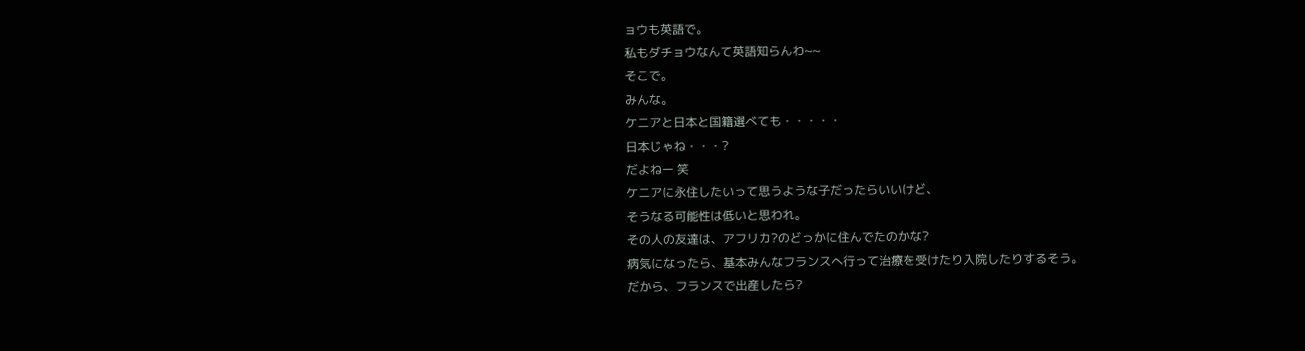ョウも英語で。
私もダチョウなんて英語知らんわ~~
そこで。
みんな。
ケニアと日本と国籍選べても・・・・・
日本じゃね・・・?
だよねー 笑
ケニアに永住したいって思うような子だったらいいけど、
そうなる可能性は低いと思われ。
その人の友達は、アフリカ?のどっかに住んでたのかな?
病気になったら、基本みんなフランスへ行って治療を受けたり入院したりするそう。
だから、フランスで出産したら?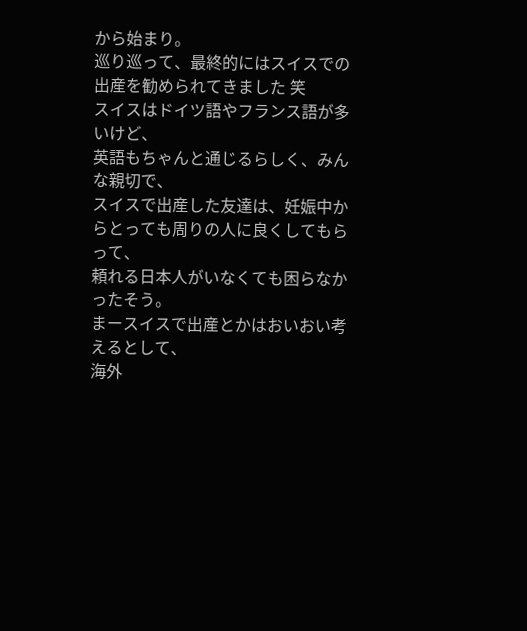から始まり。
巡り巡って、最終的にはスイスでの出産を勧められてきました 笑
スイスはドイツ語やフランス語が多いけど、
英語もちゃんと通じるらしく、みんな親切で、
スイスで出産した友達は、妊娠中からとっても周りの人に良くしてもらって、
頼れる日本人がいなくても困らなかったそう。
まースイスで出産とかはおいおい考えるとして、
海外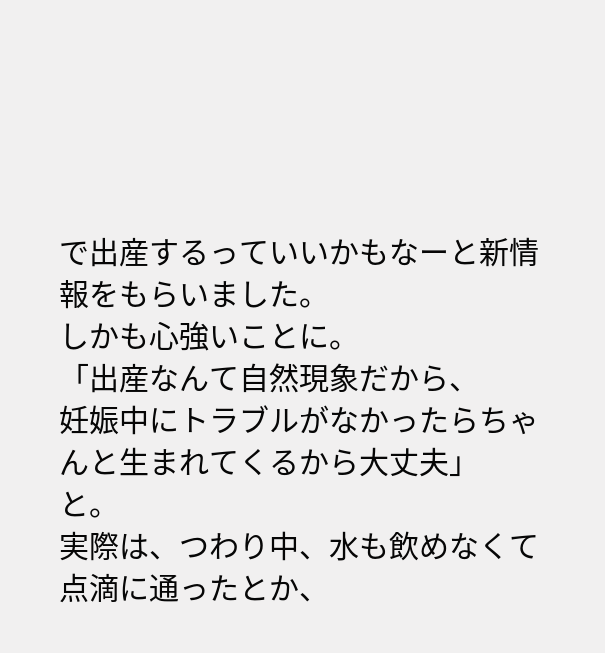で出産するっていいかもなーと新情報をもらいました。
しかも心強いことに。
「出産なんて自然現象だから、
妊娠中にトラブルがなかったらちゃんと生まれてくるから大丈夫」
と。
実際は、つわり中、水も飲めなくて点滴に通ったとか、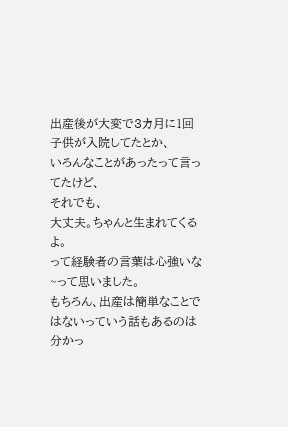出産後が大変で3カ月に1回子供が入院してたとか、
いろんなことがあったって言ってたけど、
それでも、
大丈夫。ちゃんと生まれてくるよ。
って経験者の言葉は心強いな~って思いました。
もちろん、出産は簡単なことではないっていう話もあるのは分かっ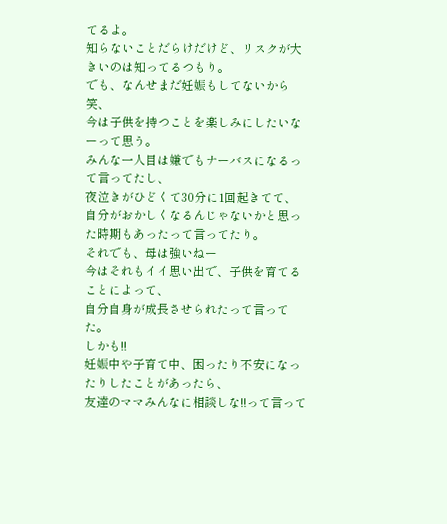てるよ。
知らないことだらけだけど、リスクが大きいのは知ってるつもり。
でも、なんせまだ妊娠もしてないから 笑、
今は子供を持つことを楽しみにしたいなーって思う。
みんな一人目は嫌でもナーバスになるって言ってたし、
夜泣きがひどくて30分に1回起きてて、
自分がおかしくなるんじゃないかと思った時期もあったって言ってたり。
それでも、母は強いねー
今はそれもイイ思い出で、子供を育てることによって、
自分自身が成長させられたって言ってた。
しかも!!
妊娠中や子育て中、困ったり不安になったりしたことがあったら、
友達のママみんなに相談しな!!って言って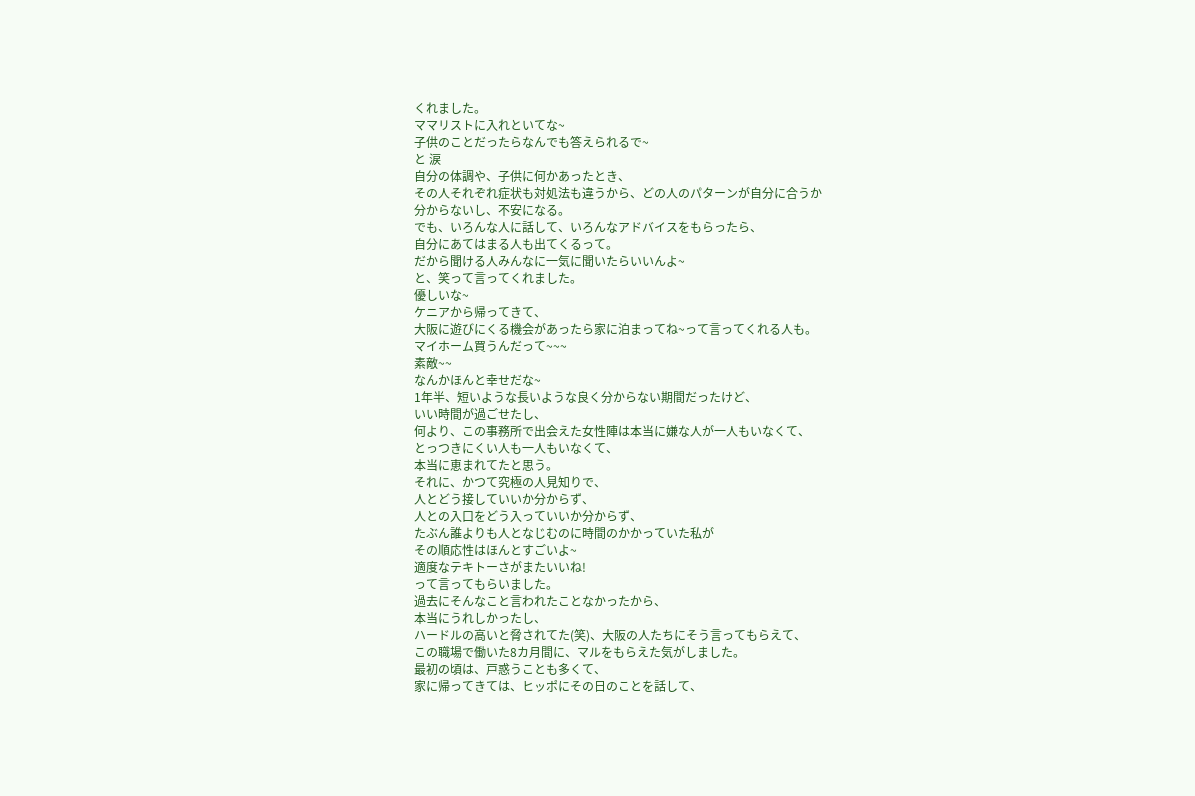くれました。
ママリストに入れといてな~
子供のことだったらなんでも答えられるで~
と 涙
自分の体調や、子供に何かあったとき、
その人それぞれ症状も対処法も違うから、どの人のパターンが自分に合うか
分からないし、不安になる。
でも、いろんな人に話して、いろんなアドバイスをもらったら、
自分にあてはまる人も出てくるって。
だから聞ける人みんなに一気に聞いたらいいんよ~
と、笑って言ってくれました。
優しいな~
ケニアから帰ってきて、
大阪に遊びにくる機会があったら家に泊まってね~って言ってくれる人も。
マイホーム買うんだって~~~
素敵~~
なんかほんと幸せだな~
1年半、短いような長いような良く分からない期間だったけど、
いい時間が過ごせたし、
何より、この事務所で出会えた女性陣は本当に嫌な人が一人もいなくて、
とっつきにくい人も一人もいなくて、
本当に恵まれてたと思う。
それに、かつて究極の人見知りで、
人とどう接していいか分からず、
人との入口をどう入っていいか分からず、
たぶん誰よりも人となじむのに時間のかかっていた私が
その順応性はほんとすごいよ~
適度なテキトーさがまたいいね!
って言ってもらいました。
過去にそんなこと言われたことなかったから、
本当にうれしかったし、
ハードルの高いと脅されてた(笑)、大阪の人たちにそう言ってもらえて、
この職場で働いた8カ月間に、マルをもらえた気がしました。
最初の頃は、戸惑うことも多くて、
家に帰ってきては、ヒッポにその日のことを話して、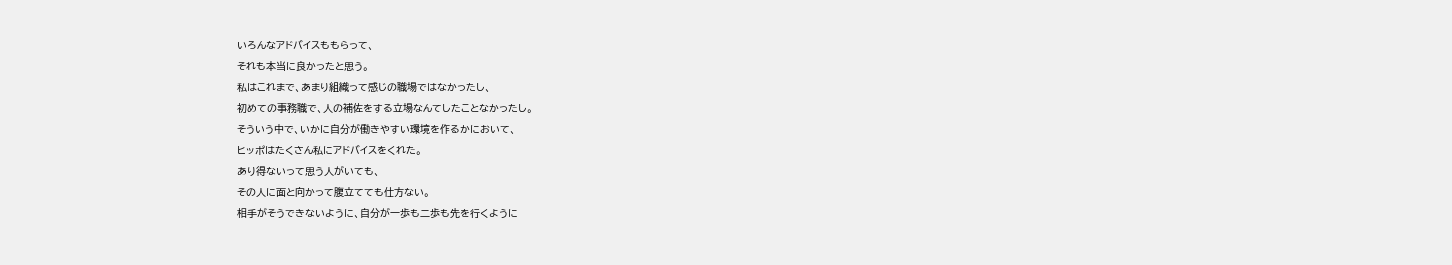いろんなアドバイスももらって、
それも本当に良かったと思う。
私はこれまで、あまり組織って感じの職場ではなかったし、
初めての事務職で、人の補佐をする立場なんてしたことなかったし。
そういう中で、いかに自分が働きやすい環境を作るかにおいて、
ヒッポはたくさん私にアドバイスをくれた。
あり得ないって思う人がいても、
その人に面と向かって腹立てても仕方ない。
相手がそうできないように、自分が一歩も二歩も先を行くように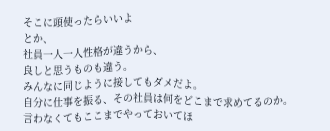そこに頭使ったらいいよ
とか、
社員一人一人性格が違うから、
良しと思うものも違う。
みんなに同じように接してもダメだよ。
自分に仕事を振る、その社員は何をどこまで求めてるのか。
言わなくてもここまでやっておいてほ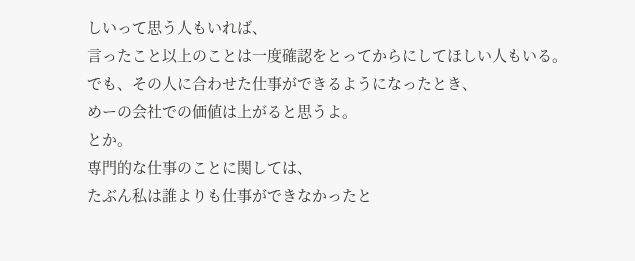しいって思う人もいれば、
言ったこと以上のことは一度確認をとってからにしてほしい人もいる。
でも、その人に合わせた仕事ができるようになったとき、
めーの会社での価値は上がると思うよ。
とか。
専門的な仕事のことに関しては、
たぶん私は誰よりも仕事ができなかったと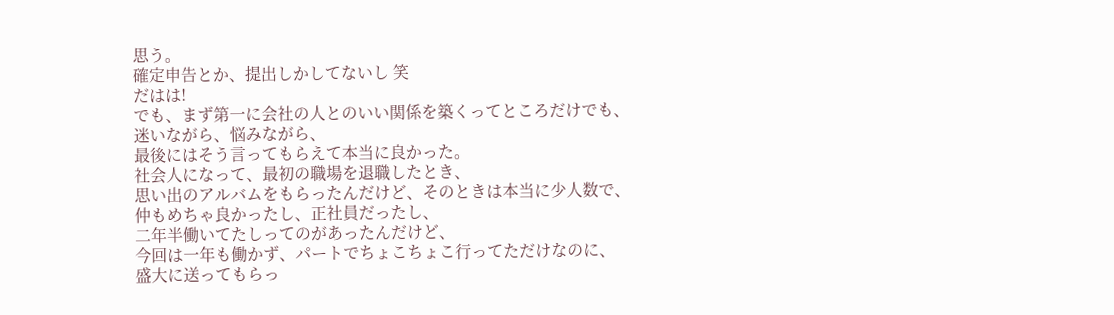思う。
確定申告とか、提出しかしてないし 笑
だはは!
でも、まず第一に会社の人とのいい関係を築くってところだけでも、
迷いながら、悩みながら、
最後にはそう言ってもらえて本当に良かった。
社会人になって、最初の職場を退職したとき、
思い出のアルバムをもらったんだけど、そのときは本当に少人数で、
仲もめちゃ良かったし、正社員だったし、
二年半働いてたしってのがあったんだけど、
今回は一年も働かず、パートでちょこちょこ行ってただけなのに、
盛大に送ってもらっ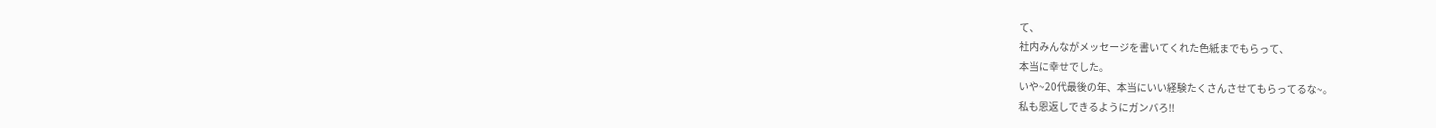て、
社内みんながメッセージを書いてくれた色紙までもらって、
本当に幸せでした。
いや~20代最後の年、本当にいい経験たくさんさせてもらってるな~。
私も恩返しできるようにガンバろ!!